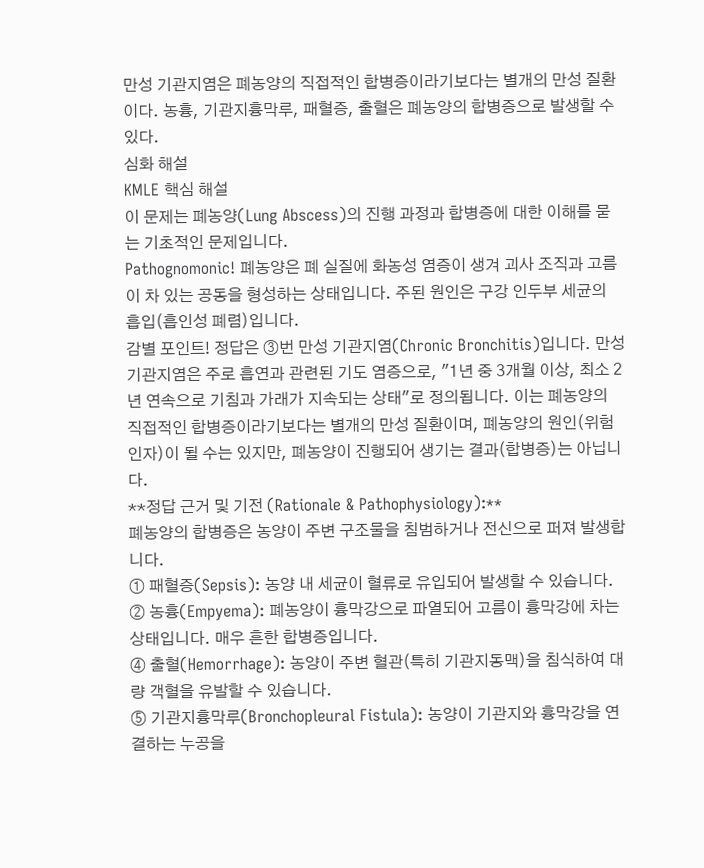만성 기관지염은 폐농양의 직접적인 합병증이라기보다는 별개의 만성 질환이다. 농흉, 기관지흉막루, 패혈증, 출혈은 폐농양의 합병증으로 발생할 수 있다.
심화 해설
KMLE 핵심 해설
이 문제는 폐농양(Lung Abscess)의 진행 과정과 합병증에 대한 이해를 묻는 기초적인 문제입니다.
Pathognomonic! 폐농양은 폐 실질에 화농성 염증이 생겨 괴사 조직과 고름이 차 있는 공동을 형성하는 상태입니다. 주된 원인은 구강 인두부 세균의 흡입(흡인성 폐렴)입니다.
감별 포인트! 정답은 ③번 만성 기관지염(Chronic Bronchitis)입니다. 만성 기관지염은 주로 흡연과 관련된 기도 염증으로, "1년 중 3개월 이상, 최소 2년 연속으로 기침과 가래가 지속되는 상태"로 정의됩니다. 이는 폐농양의 직접적인 합병증이라기보다는 별개의 만성 질환이며, 폐농양의 원인(위험 인자)이 될 수는 있지만, 폐농양이 진행되어 생기는 결과(합병증)는 아닙니다.
**정답 근거 및 기전 (Rationale & Pathophysiology):**
폐농양의 합병증은 농양이 주변 구조물을 침범하거나 전신으로 퍼져 발생합니다.
① 패혈증(Sepsis): 농양 내 세균이 혈류로 유입되어 발생할 수 있습니다.
② 농흉(Empyema): 폐농양이 흉막강으로 파열되어 고름이 흉막강에 차는 상태입니다. 매우 흔한 합병증입니다.
④ 출혈(Hemorrhage): 농양이 주변 혈관(특히 기관지동맥)을 침식하여 대량 객혈을 유발할 수 있습니다.
⑤ 기관지흉막루(Bronchopleural Fistula): 농양이 기관지와 흉막강을 연결하는 누공을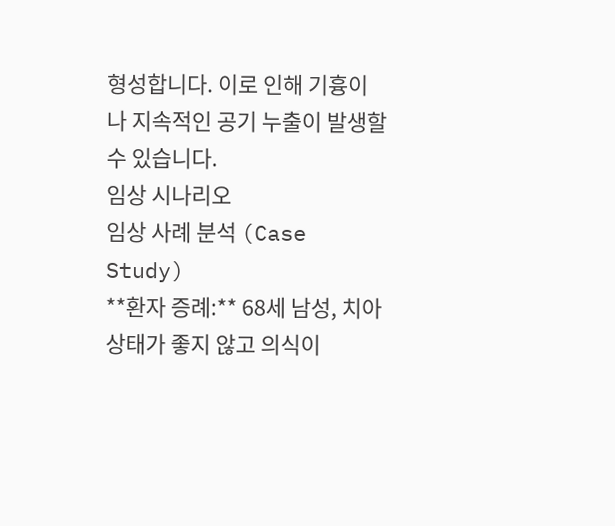형성합니다. 이로 인해 기흉이나 지속적인 공기 누출이 발생할 수 있습니다.
임상 시나리오
임상 사례 분석 (Case Study)
**환자 증례:** 68세 남성, 치아 상태가 좋지 않고 의식이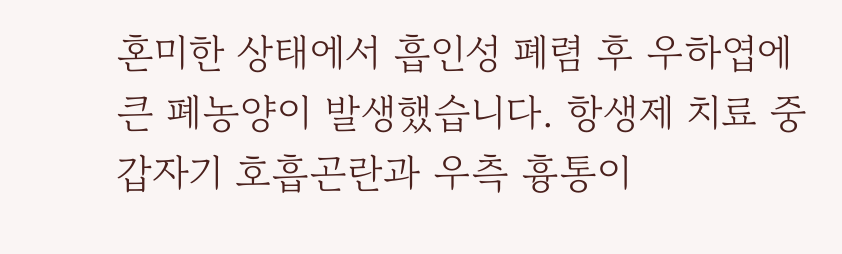혼미한 상태에서 흡인성 폐렴 후 우하엽에 큰 폐농양이 발생했습니다. 항생제 치료 중 갑자기 호흡곤란과 우측 흉통이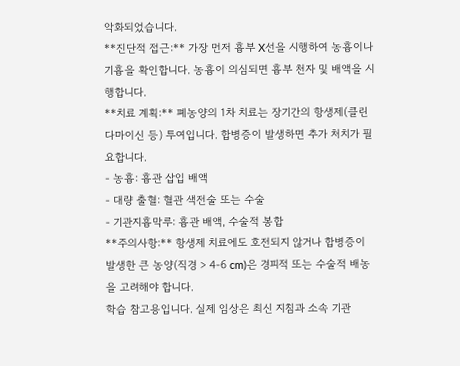악화되었습니다.
**진단적 접근:** 가장 먼저 흉부 X선을 시행하여 농흉이나 기흉을 확인합니다. 농흉이 의심되면 흉부 천자 및 배액을 시행합니다.
**치료 계획:** 폐농양의 1차 치료는 장기간의 항생제(클린다마이신 등) 투여입니다. 합병증이 발생하면 추가 처치가 필요합니다.
- 농흉: 흉관 삽입 배액
- 대량 출혈: 혈관 색전술 또는 수술
- 기관지흉막루: 흉관 배액, 수술적 봉합
**주의사항:** 항생제 치료에도 호전되지 않거나 합병증이 발생한 큰 농양(직경 > 4-6 cm)은 경피적 또는 수술적 배농을 고려해야 합니다.
학습 참고용입니다. 실제 임상은 최신 지침과 소속 기관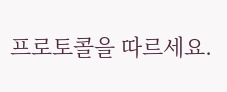프로토콜을 따르세요.